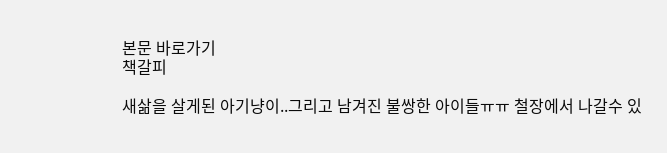본문 바로가기
책갈피

새삶을 살게된 아기냥이..그리고 남겨진 불쌍한 아이들ㅠㅠ 철장에서 나갈수 있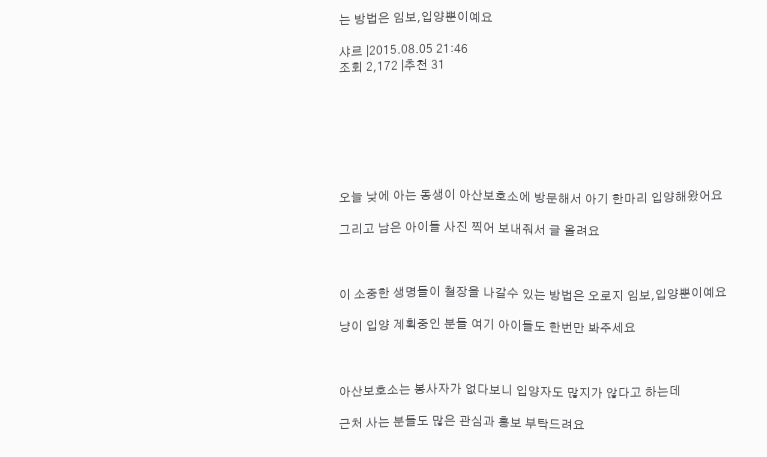는 방법은 임보,입양뿐이예요

샤르 |2015.08.05 21:46
조회 2,172 |추천 31







오늘 낮에 아는 동생이 아산보호소에 방문해서 아기 한마리 입양해왔어요

그리고 남은 아이들 사진 찍어 보내줘서 글 올려요



이 소중한 생명들이 철장을 나갈수 있는 방법은 오로지 임보,입양뿐이예요

냥이 입양 계획중인 분들 여기 아이들도 한번만 봐주세요



아산보호소는 봉사자가 없다보니 입양자도 많지가 않다고 하는데

근처 사는 분들도 많은 관심과 홍보 부탁드려요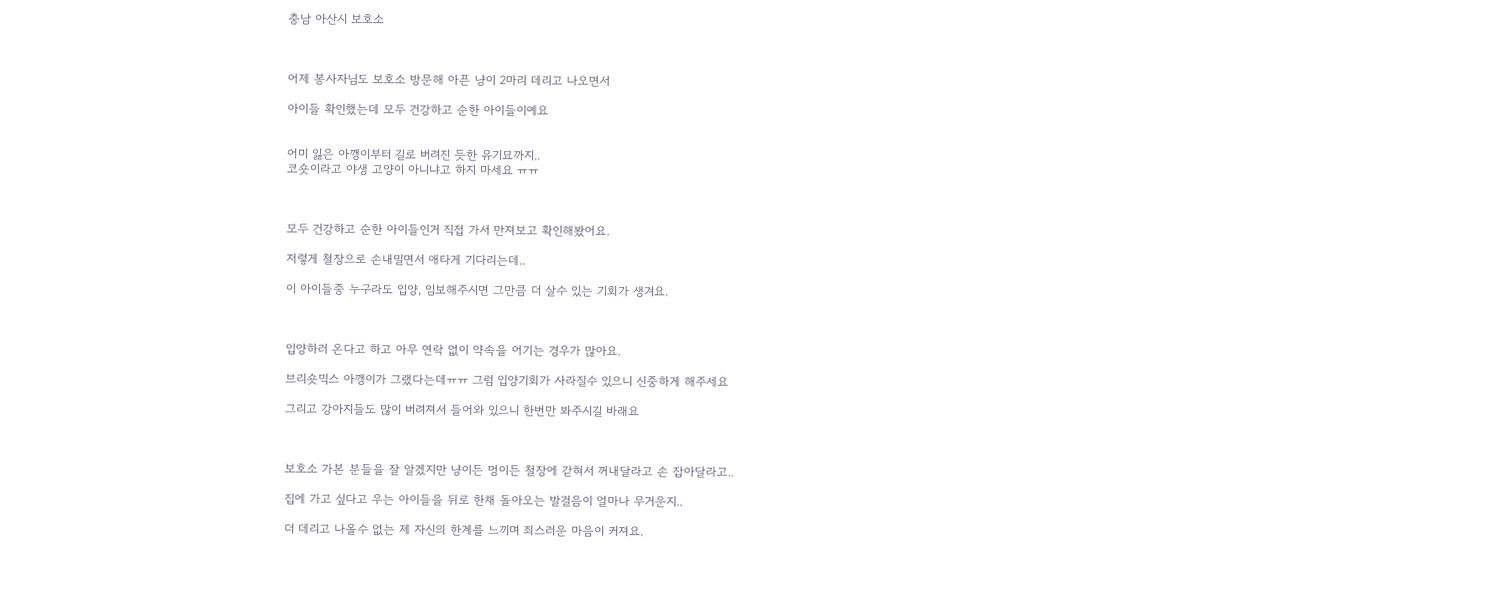충남 아산시 보호소



어제 봉사자님도 보호소 방문해 아픈 냥이 2마리 데리고 나오면서

아이들 확인했는데 모두 건강하고 순한 아이들이예요


어미 잃은 아깽이부터 길로 버려진 듯한 유기묘까지..
코숏이라고 야생 고양이 아니냐고 하지 마세요 ㅠㅠ



모두 건강하고 순한 아이들인거 직접 가서 만져보고 확인해봤어요.

저렇게 철장으로 손내밀면서 애타게 기다리는데..

이 아이들중 누구라도 입양, 임보해주시면 그만큼 더 살수 있는 기회가 생겨요.



입양하러 온다고 하고 아무 연락 없이 약속을 어기는 경우가 많아요.

브리숏믹스 아깽이가 그랬다는데ㅠㅠ 그럼 입양기회가 사라질수 있으니 신중하게 해주세요

그리고 강아지들도 많이 버려져서 들어와 있으니 한번만 봐주시길 바래요



보호소 가본 분들을 잘 알겠지만 냥이든 멍이든 철장에 갇혀서 꺼내달라고 손 잡아달라고..

집에 가고 싶다고 우는 아이들을 뒤로 한채 돌아오는 발걸음이 얼마나 무거운지..

더 데리고 나올수 없는 제 자신의 한계를 느끼며 죄스러운 마음이 커져요.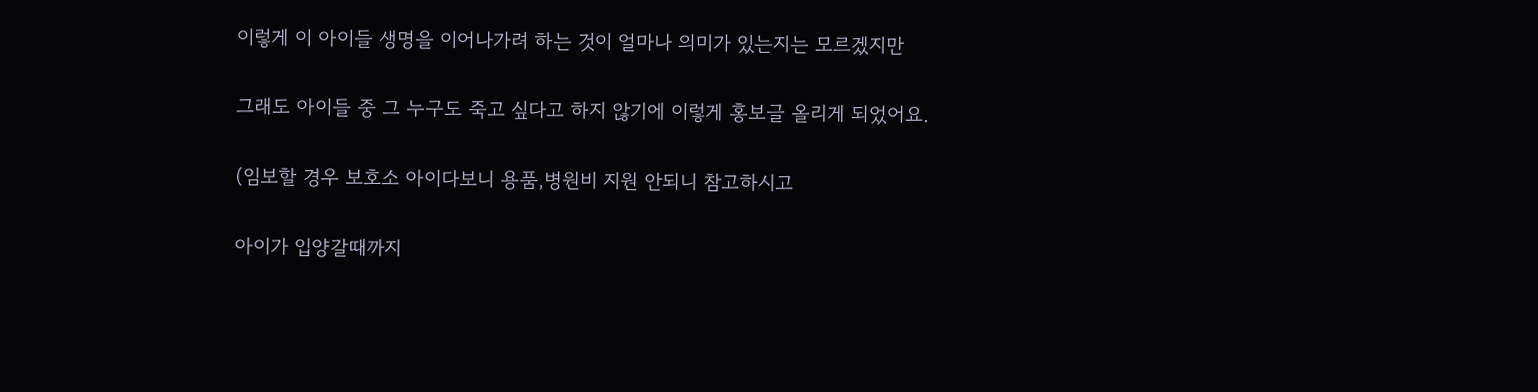이렇게 이 아이들 생명을 이어나가려 하는 것이 얼마나 의미가 있는지는 모르겠지만

그래도 아이들 중 그 누구도 죽고 싶다고 하지 않기에 이렇게 홍보글 올리게 되었어요.

(임보할 경우 보호소 아이다보니 용품,병원비 지원 안되니 참고하시고

아이가 입양갈때까지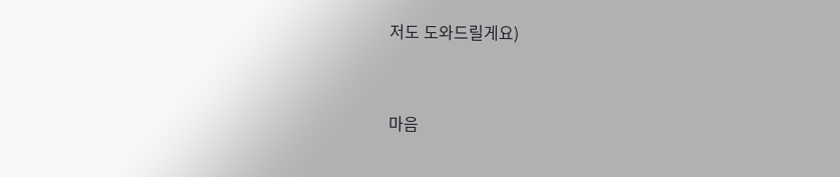저도 도와드릴게요)



마음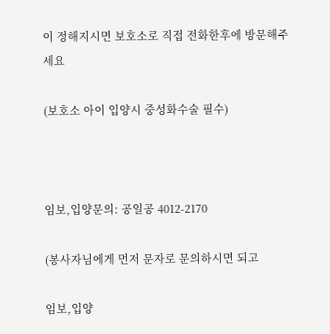이 정해지시면 보호소로 직접 전화한후에 방문해주세요

(보호소 아이 입양시 중성화수술 필수)



임보,입양문의: 공일공 4012-2170

(봉사자님에게 먼저 문자로 문의하시면 되고

임보,입양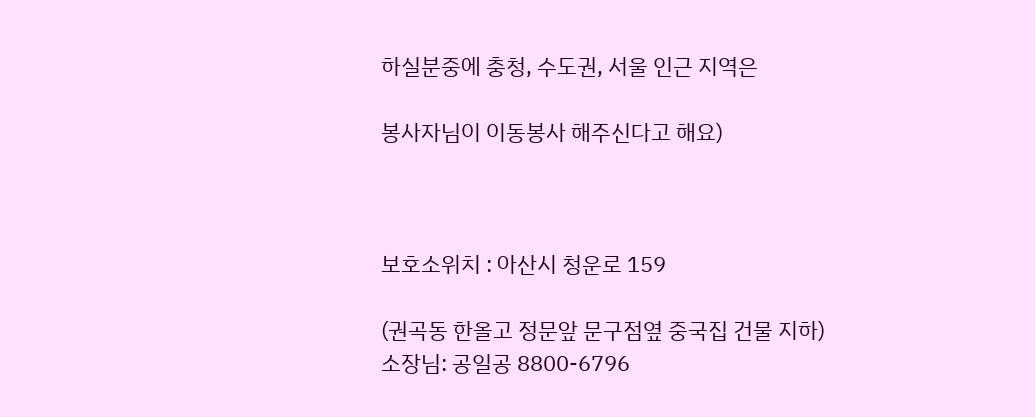하실분중에 충청, 수도권, 서울 인근 지역은

봉사자님이 이동봉사 해주신다고 해요)



보호소위치 : 아산시 청운로 159

(권곡동 한올고 정문앞 문구점옆 중국집 건물 지하)
소장님: 공일공 8800-6796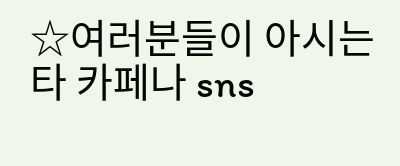☆여러분들이 아시는 타 카페나 sns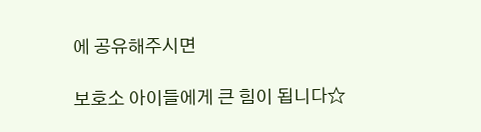에 공유해주시면

보호소 아이들에게 큰 힘이 됩니다☆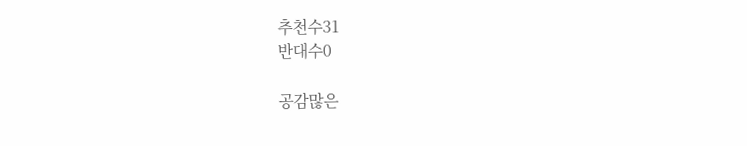추천수31
반대수0

공감많은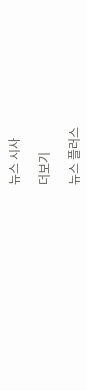뉴스 시사

더보기

뉴스 플러스